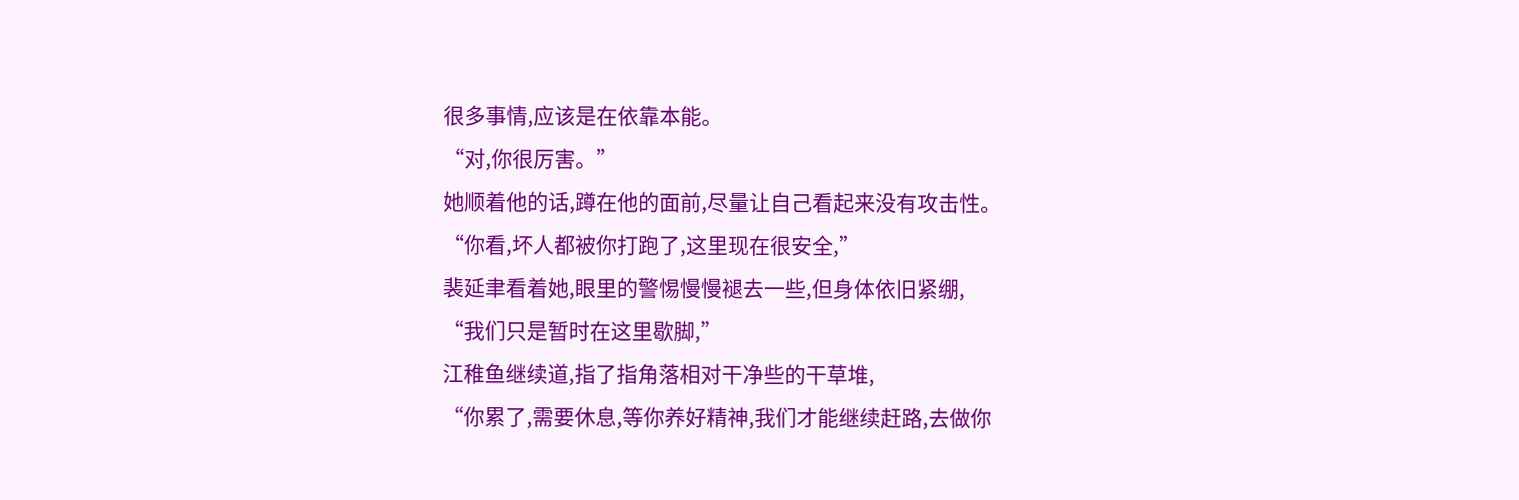很多事情,应该是在依靠本能。
“对,你很厉害。”
她顺着他的话,蹲在他的面前,尽量让自己看起来没有攻击性。
“你看,坏人都被你打跑了,这里现在很安全,”
裴延聿看着她,眼里的警惕慢慢褪去一些,但身体依旧紧绷,
“我们只是暂时在这里歇脚,”
江稚鱼继续道,指了指角落相对干净些的干草堆,
“你累了,需要休息,等你养好精神,我们才能继续赶路,去做你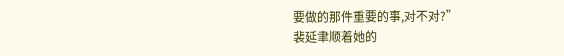要做的那件重要的事,对不对?”
裴延聿顺着她的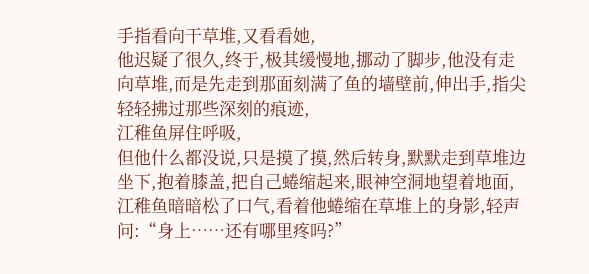手指看向干草堆,又看看她,
他迟疑了很久,终于,极其缓慢地,挪动了脚步,他没有走向草堆,而是先走到那面刻满了鱼的墙壁前,伸出手,指尖轻轻拂过那些深刻的痕迹,
江稚鱼屏住呼吸,
但他什么都没说,只是摸了摸,然后转身,默默走到草堆边坐下,抱着膝盖,把自己蜷缩起来,眼神空洞地望着地面,
江稚鱼暗暗松了口气,看着他蜷缩在草堆上的身影,轻声问:“身上……还有哪里疼吗?”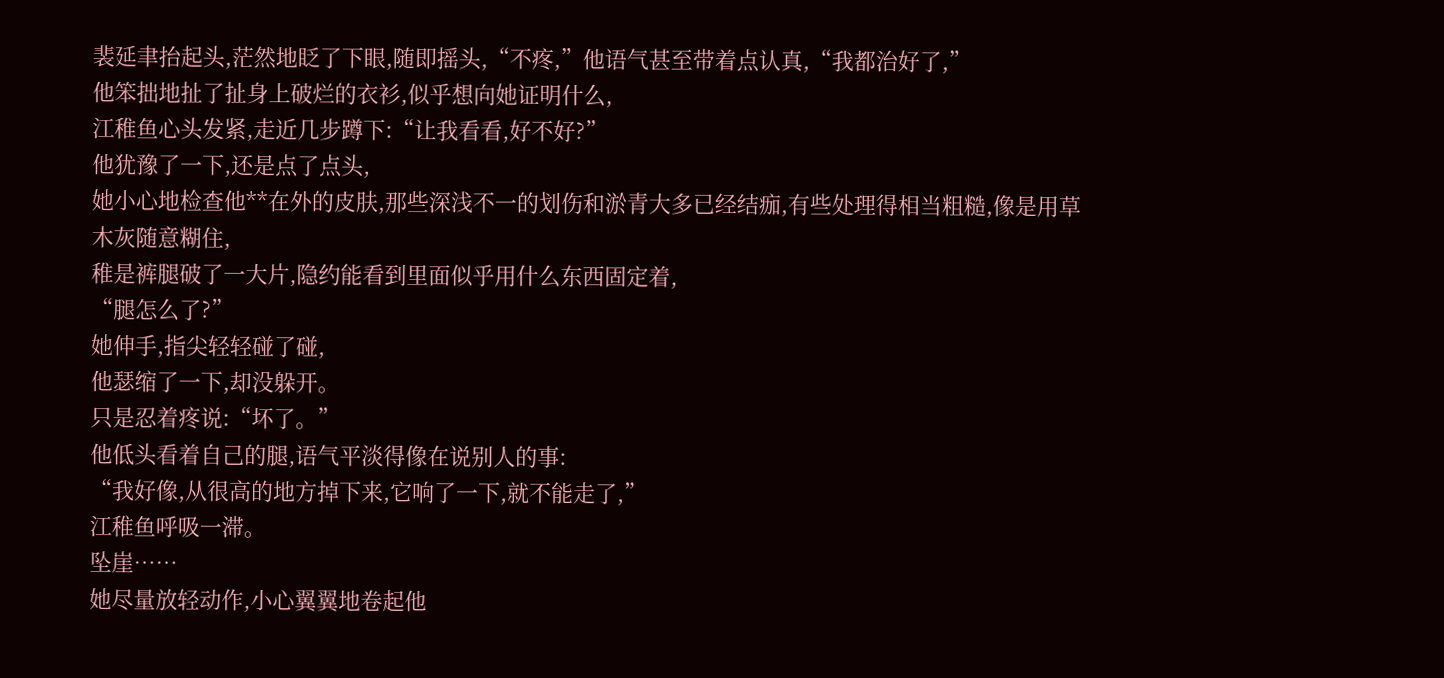裴延聿抬起头,茫然地眨了下眼,随即摇头,“不疼,”他语气甚至带着点认真,“我都治好了,”
他笨拙地扯了扯身上破烂的衣衫,似乎想向她证明什么,
江稚鱼心头发紧,走近几步蹲下:“让我看看,好不好?”
他犹豫了一下,还是点了点头,
她小心地检查他**在外的皮肤,那些深浅不一的划伤和淤青大多已经结痂,有些处理得相当粗糙,像是用草木灰随意糊住,
稚是裤腿破了一大片,隐约能看到里面似乎用什么东西固定着,
“腿怎么了?”
她伸手,指尖轻轻碰了碰,
他瑟缩了一下,却没躲开。
只是忍着疼说:“坏了。”
他低头看着自己的腿,语气平淡得像在说别人的事:
“我好像,从很高的地方掉下来,它响了一下,就不能走了,”
江稚鱼呼吸一滞。
坠崖……
她尽量放轻动作,小心翼翼地卷起他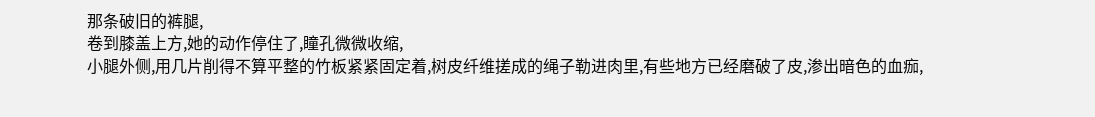那条破旧的裤腿,
卷到膝盖上方,她的动作停住了,瞳孔微微收缩,
小腿外侧,用几片削得不算平整的竹板紧紧固定着,树皮纤维搓成的绳子勒进肉里,有些地方已经磨破了皮,渗出暗色的血痂,